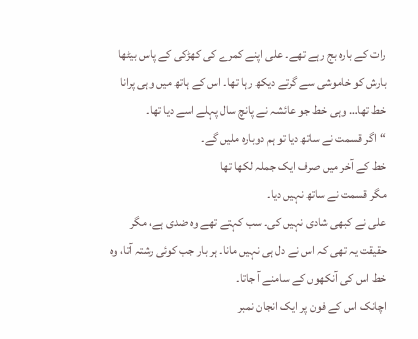رات کے بارہ بج رہے تھے۔ علی اپنے کمرے کی کھڑکی کے پاس بیٹھا بارش کو خاموشی سے گرتے دیکھ رہا تھا۔ اس کے ہاتھ میں وہی پرانا خط تھا… وہی خط جو عائشہ نے پانچ سال پہلے اسے دیا تھا۔
“اگر قسمت نے ساتھ دیا تو ہم دوبارہ ملیں گے۔
خط کے آخر میں صرف ایک جملہ لکھا تھا
مگر قسمت نے ساتھ نہیں دیا۔
علی نے کبھی شادی نہیں کی۔ سب کہتے تھے وہ ضدی ہے، مگر حقیقت یہ تھی کہ اس نے دل ہی نہیں مانا۔ ہر بار جب کوئی رشتہ آتا، وہ خط اس کی آنکھوں کے سامنے آ جاتا۔
اچانک اس کے فون پر ایک انجان نمبر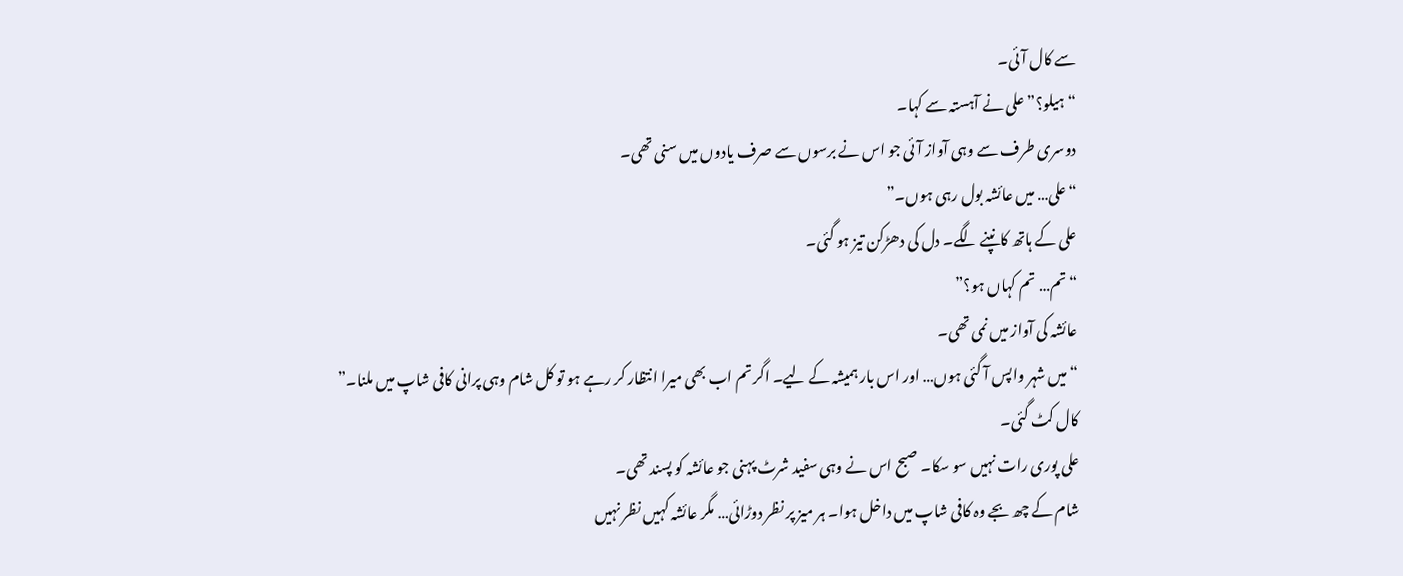سے کال آئی۔
“ہیلو؟” علی نے آہستہ سے کہا۔
دوسری طرف سے وہی آواز آئی جو اس نے برسوں سے صرف یادوں میں سنی تھی۔
“علی… میں عائشہ بول رہی ہوں۔”
علی کے ہاتھ کانپنے لگے۔ دل کی دھڑکن تیز ہو گئی۔
“تم… تم کہاں ہو؟”
عائشہ کی آواز میں نمی تھی۔
“میں شہر واپس آ گئی ہوں… اور اس بار ہمیشہ کے لیے۔ اگر تم اب بھی میرا انتظار کر رہے ہو تو کل شام وہی پرانی کافی شاپ میں ملنا۔”
کال کٹ گئی۔
علی پوری رات نہیں سو سکا۔ صبح اس نے وہی سفید شرٹ پہنی جو عائشہ کو پسند تھی۔
شام کے چھ بجے وہ کافی شاپ میں داخل ہوا۔ ہر میز پر نظر دوڑائی… مگر عائشہ کہیں نظر نہیں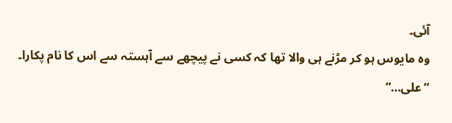آئی۔
وہ مایوس ہو کر مڑنے ہی والا تھا کہ کسی نے پیچھے سے آہستہ سے اس کا نام پکارا۔
“علی…”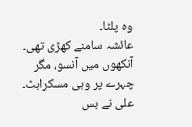وہ پلٹا۔
عائشہ سامنے کھڑی تھی۔
آنکھوں میں آنسو، مگر چہرے پر وہی مسکراہٹ۔
علی نے بس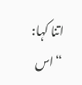اتنا کہا:
“اس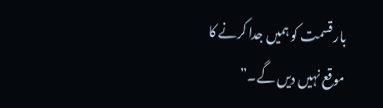بار قسمت کو ہمیں جدا کرنے کا موقع نہیں دیں گے۔”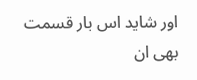اور شاید اس بار قسمت بھی ان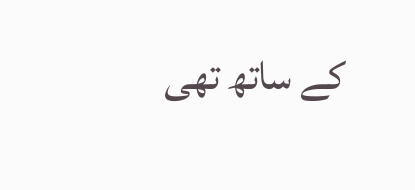کے ساتھ تھی